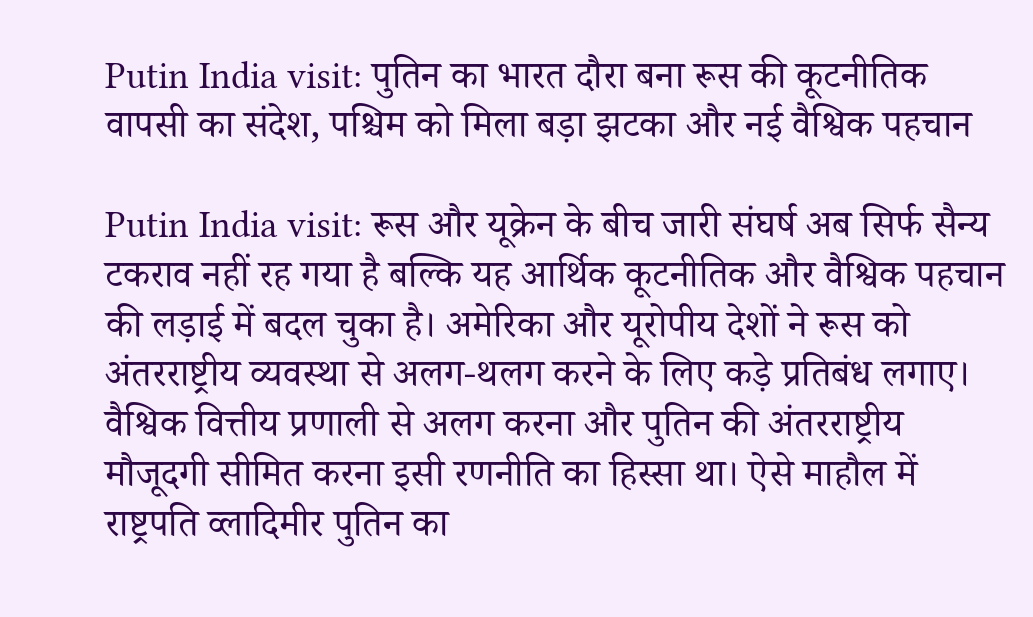Putin India visit: पुतिन का भारत दौरा बना रूस की कूटनीतिक वापसी का संदेश, पश्चिम को मिला बड़ा झटका और नई वैश्विक पहचान

Putin India visit: रूस और यूक्रेन के बीच जारी संघर्ष अब सिर्फ सैन्य टकराव नहीं रह गया है बल्कि यह आर्थिक कूटनीतिक और वैश्विक पहचान की लड़ाई में बदल चुका है। अमेरिका और यूरोपीय देशों ने रूस को अंतरराष्ट्रीय व्यवस्था से अलग-थलग करने के लिए कड़े प्रतिबंध लगाए। वैश्विक वित्तीय प्रणाली से अलग करना और पुतिन की अंतरराष्ट्रीय मौजूदगी सीमित करना इसी रणनीति का हिस्सा था। ऐसे माहौल में राष्ट्रपति व्लादिमीर पुतिन का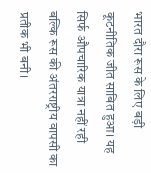भारत दौरा रूस के लिए बड़ी कूटनीतिक जीत साबित हुआ। यह सिर्फ औपचारिक यात्रा नहीं रही बल्कि रूस की अंतरराष्ट्रीय वापसी का प्रतीक भी बनी।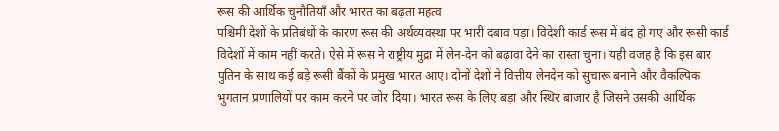रूस की आर्थिक चुनौतियाँ और भारत का बढ़ता महत्व
पश्चिमी देशों के प्रतिबंधों के कारण रूस की अर्थव्यवस्था पर भारी दबाव पड़ा। विदेशी कार्ड रूस में बंद हो गए और रूसी कार्ड विदेशों में काम नहीं करते। ऐसे में रूस ने राष्ट्रीय मुद्रा में लेन-देन को बढ़ावा देने का रास्ता चुना। यही वजह है कि इस बार पुतिन के साथ कई बड़े रूसी बैंकों के प्रमुख भारत आए। दोनों देशों ने वित्तीय लेनदेन को सुचारू बनाने और वैकल्पिक भुगतान प्रणालियों पर काम करने पर जोर दिया। भारत रूस के लिए बड़ा और स्थिर बाजार है जिसने उसकी आर्थिक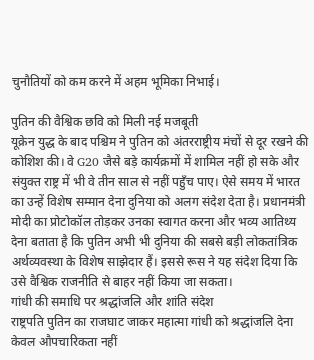चुनौतियों को कम करने में अहम भूमिका निभाई।

पुतिन की वैश्विक छवि को मिली नई मजबूती
यूक्रेन युद्ध के बाद पश्चिम ने पुतिन को अंतरराष्ट्रीय मंचों से दूर रखने की कोशिश की। वे G20 जैसे बड़े कार्यक्रमों में शामिल नहीं हो सके और संयुक्त राष्ट्र में भी वे तीन साल से नहीं पहुँच पाए। ऐसे समय में भारत का उन्हें विशेष सम्मान देना दुनिया को अलग संदेश देता है। प्रधानमंत्री मोदी का प्रोटोकॉल तोड़कर उनका स्वागत करना और भव्य आतिथ्य देना बताता है कि पुतिन अभी भी दुनिया की सबसे बड़ी लोकतांत्रिक अर्थव्यवस्था के विशेष साझेदार हैं। इससे रूस ने यह संदेश दिया कि उसे वैश्विक राजनीति से बाहर नहीं किया जा सकता।
गांधी की समाधि पर श्रद्धांजलि और शांति संदेश
राष्ट्रपति पुतिन का राजघाट जाकर महात्मा गांधी को श्रद्धांजलि देना केवल औपचारिकता नहीं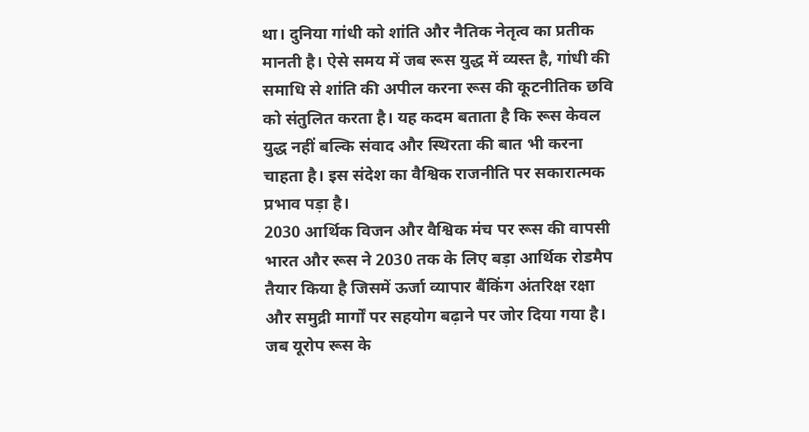था। दुनिया गांधी को शांति और नैतिक नेतृत्व का प्रतीक मानती है। ऐसे समय में जब रूस युद्ध में व्यस्त है, गांधी की समाधि से शांति की अपील करना रूस की कूटनीतिक छवि को संतुलित करता है। यह कदम बताता है कि रूस केवल युद्ध नहीं बल्कि संवाद और स्थिरता की बात भी करना चाहता है। इस संदेश का वैश्विक राजनीति पर सकारात्मक प्रभाव पड़ा है।
2030 आर्थिक विजन और वैश्विक मंच पर रूस की वापसी
भारत और रूस ने 2030 तक के लिए बड़ा आर्थिक रोडमैप तैयार किया है जिसमें ऊर्जा व्यापार बैंकिंग अंतरिक्ष रक्षा और समुद्री मार्गों पर सहयोग बढ़ाने पर जोर दिया गया है। जब यूरोप रूस के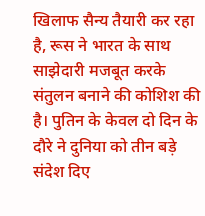खिलाफ सैन्य तैयारी कर रहा है, रूस ने भारत के साथ साझेदारी मजबूत करके संतुलन बनाने की कोशिश की है। पुतिन के केवल दो दिन के दौरे ने दुनिया को तीन बड़े संदेश दिए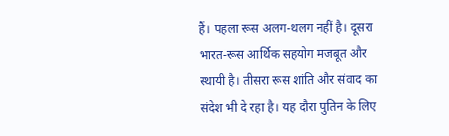हैं। पहला रूस अलग-थलग नहीं है। दूसरा भारत-रूस आर्थिक सहयोग मजबूत और स्थायी है। तीसरा रूस शांति और संवाद का संदेश भी दे रहा है। यह दौरा पुतिन के लिए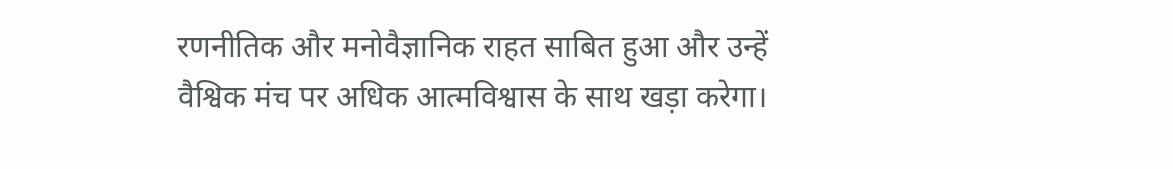रणनीतिक और मनोवैज्ञानिक राहत साबित हुआ और उन्हें वैश्विक मंच पर अधिक आत्मविश्वास के साथ खड़ा करेगा।